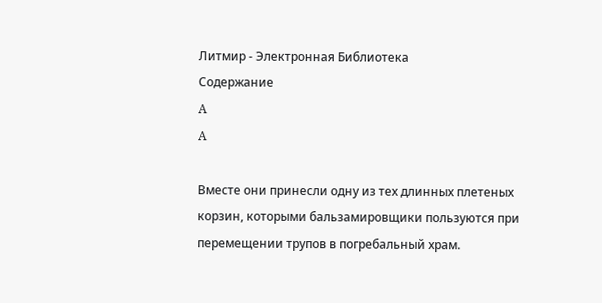Литмир - Электронная Библиотека
Содержание
A
A

Вместе они принесли одну из тех длинных плетеных корзин, которыми бальзамировщики пользуются при перемещении трупов в погребальный храм.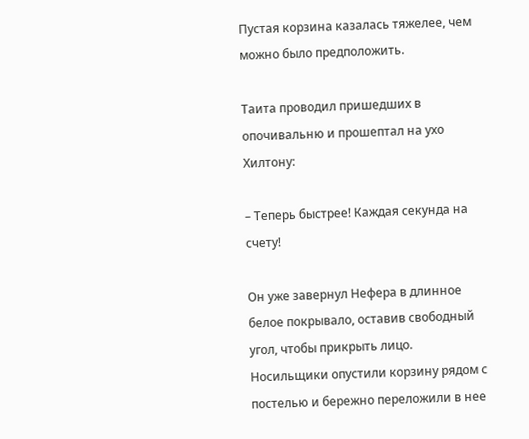Пустая корзина казалась тяжелее, чем можно было предположить.

Таита проводил пришедших в опочивальню и прошептал на ухо Хилтону:

– Теперь быстрее! Каждая секунда на счету!

Он уже завернул Нефера в длинное белое покрывало, оставив свободный угол, чтобы прикрыть лицо. Носильщики опустили корзину рядом с постелью и бережно переложили в нее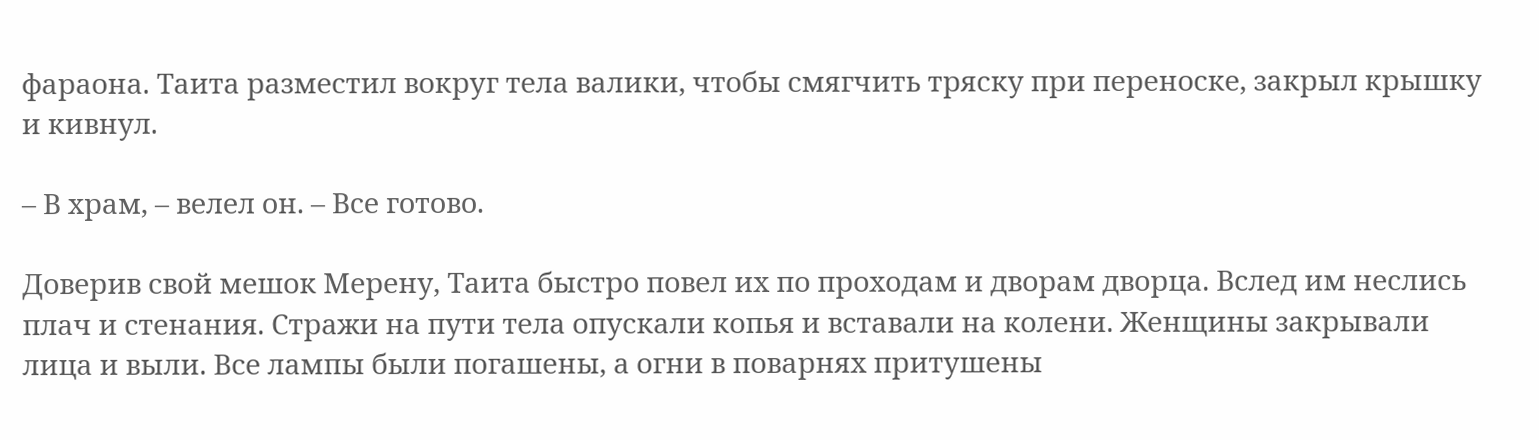фараона. Таита разместил вокруг тела валики, чтобы смягчить тряску при переноске, закрыл крышку и кивнул.

– В храм, – велел он. – Все готово.

Доверив свой мешок Мерену, Таита быстро повел их по проходам и дворам дворца. Вслед им неслись плач и стенания. Стражи на пути тела опускали копья и вставали на колени. Женщины закрывали лица и выли. Все лампы были погашены, а огни в поварнях притушены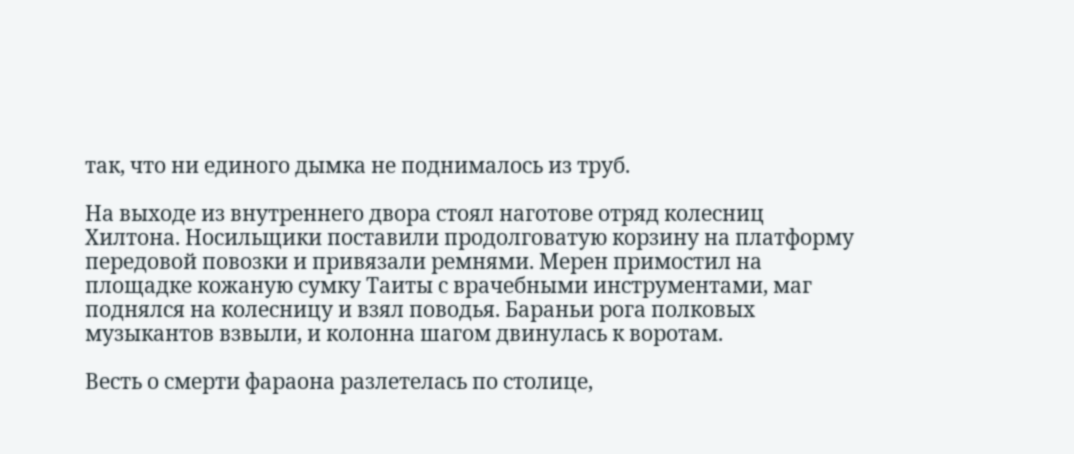так, что ни единого дымка не поднималось из труб.

На выходе из внутреннего двора стоял наготове отряд колесниц Хилтона. Носильщики поставили продолговатую корзину на платформу передовой повозки и привязали ремнями. Мерен примостил на площадке кожаную сумку Таиты с врачебными инструментами, маг поднялся на колесницу и взял поводья. Бараньи рога полковых музыкантов взвыли, и колонна шагом двинулась к воротам.

Весть о смерти фараона разлетелась по столице,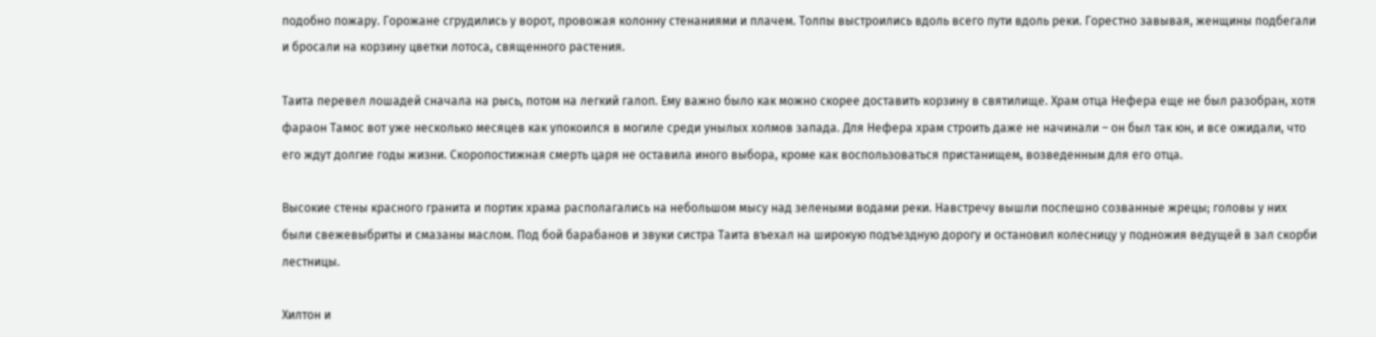подобно пожару. Горожане сгрудились у ворот, провожая колонну стенаниями и плачем. Толпы выстроились вдоль всего пути вдоль реки. Горестно завывая, женщины подбегали и бросали на корзину цветки лотоса, священного растения.

Таита перевел лошадей сначала на рысь, потом на легкий галоп. Ему важно было как можно скорее доставить корзину в святилище. Храм отца Нефера еще не был разобран, хотя фараон Тамос вот уже несколько месяцев как упокоился в могиле среди унылых холмов запада. Для Нефера храм строить даже не начинали – он был так юн, и все ожидали, что его ждут долгие годы жизни. Скоропостижная смерть царя не оставила иного выбора, кроме как воспользоваться пристанищем, возведенным для его отца.

Высокие стены красного гранита и портик храма располагались на небольшом мысу над зелеными водами реки. Навстречу вышли поспешно созванные жрецы; головы у них были свежевыбриты и смазаны маслом. Под бой барабанов и звуки систра Таита въехал на широкую подъездную дорогу и остановил колесницу у подножия ведущей в зал скорби лестницы.

Хилтон и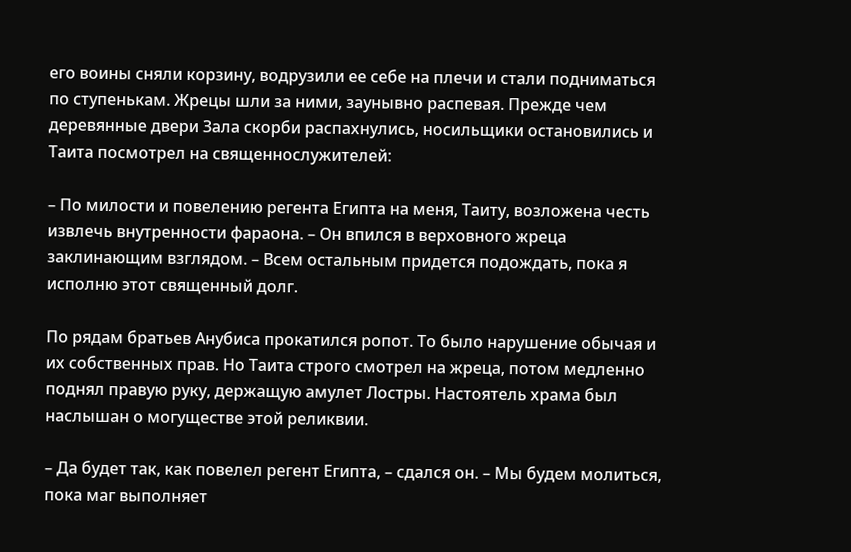его воины сняли корзину, водрузили ее себе на плечи и стали подниматься по ступенькам. Жрецы шли за ними, заунывно распевая. Прежде чем деревянные двери Зала скорби распахнулись, носильщики остановились и Таита посмотрел на священнослужителей:

– По милости и повелению регента Египта на меня, Таиту, возложена честь извлечь внутренности фараона. – Он впился в верховного жреца заклинающим взглядом. – Всем остальным придется подождать, пока я исполню этот священный долг.

По рядам братьев Анубиса прокатился ропот. То было нарушение обычая и их собственных прав. Но Таита строго смотрел на жреца, потом медленно поднял правую руку, держащую амулет Лостры. Настоятель храма был наслышан о могуществе этой реликвии.

– Да будет так, как повелел регент Египта, – сдался он. – Мы будем молиться, пока маг выполняет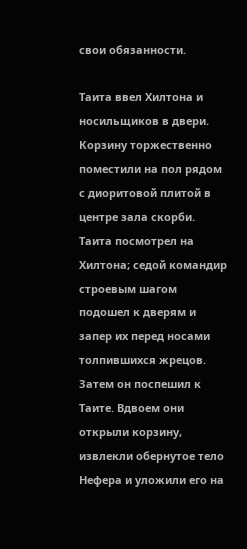свои обязанности.

Таита ввел Хилтона и носильщиков в двери. Корзину торжественно поместили на пол рядом с диоритовой плитой в центре зала скорби. Таита посмотрел на Хилтона; седой командир строевым шагом подошел к дверям и запер их перед носами толпившихся жрецов. Затем он поспешил к Таите. Вдвоем они открыли корзину, извлекли обернутое тело Нефера и уложили его на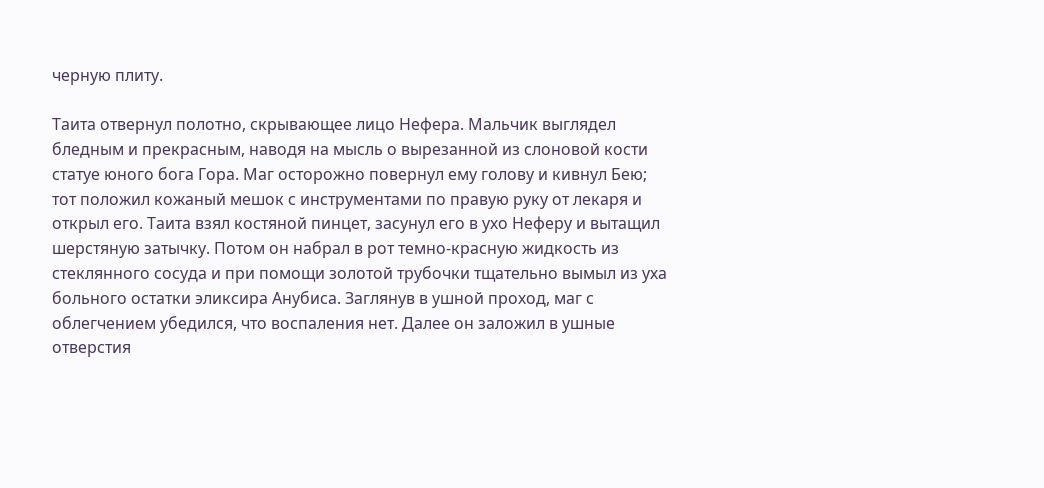черную плиту.

Таита отвернул полотно, скрывающее лицо Нефера. Мальчик выглядел бледным и прекрасным, наводя на мысль о вырезанной из слоновой кости статуе юного бога Гора. Маг осторожно повернул ему голову и кивнул Бею; тот положил кожаный мешок с инструментами по правую руку от лекаря и открыл его. Таита взял костяной пинцет, засунул его в ухо Неферу и вытащил шерстяную затычку. Потом он набрал в рот темно-красную жидкость из стеклянного сосуда и при помощи золотой трубочки тщательно вымыл из уха больного остатки эликсира Анубиса. Заглянув в ушной проход, маг с облегчением убедился, что воспаления нет. Далее он заложил в ушные отверстия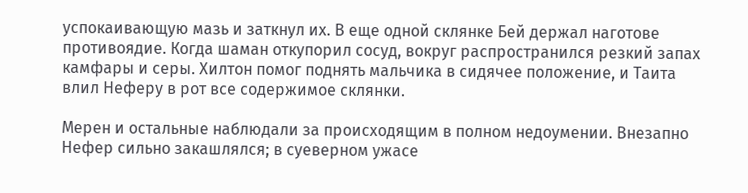успокаивающую мазь и заткнул их. В еще одной склянке Бей держал наготове противоядие. Когда шаман откупорил сосуд, вокруг распространился резкий запах камфары и серы. Хилтон помог поднять мальчика в сидячее положение, и Таита влил Неферу в рот все содержимое склянки.

Мерен и остальные наблюдали за происходящим в полном недоумении. Внезапно Нефер сильно закашлялся; в суеверном ужасе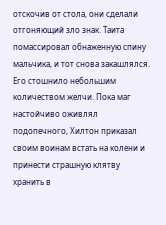отскочив от стола, они сделали отгоняющий зло знак. Таита помассировал обнаженную спину мальчика, и тот снова закашлялся. Его стошнило небольшим количеством желчи. Пока маг настойчиво оживлял подопечного, Хилтон приказал своим воинам встать на колени и принести страшную клятву хранить в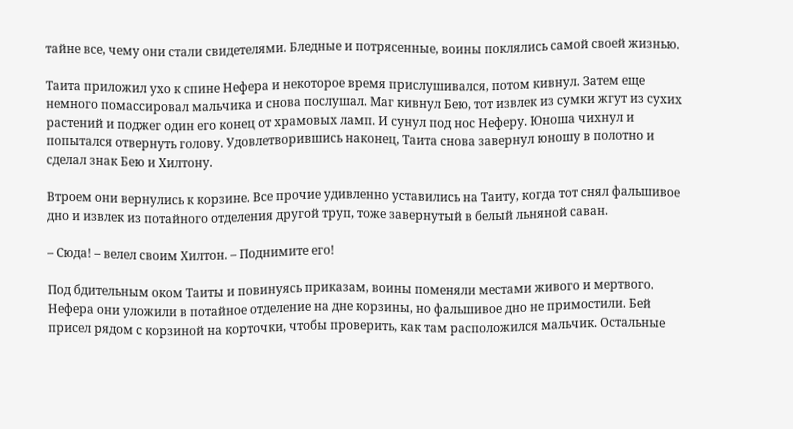тайне все, чему они стали свидетелями. Бледные и потрясенные, воины поклялись самой своей жизнью.

Таита приложил ухо к спине Нефера и некоторое время прислушивался, потом кивнул. Затем еще немного помассировал мальчика и снова послушал. Маг кивнул Бею, тот извлек из сумки жгут из сухих растений и поджег один его конец от храмовых ламп. И сунул под нос Неферу. Юноша чихнул и попытался отвернуть голову. Удовлетворившись наконец, Таита снова завернул юношу в полотно и сделал знак Бею и Хилтону.

Втроем они вернулись к корзине. Все прочие удивленно уставились на Таиту, когда тот снял фальшивое дно и извлек из потайного отделения другой труп, тоже завернутый в белый льняной саван.

– Сюда! – велел своим Хилтон. – Поднимите его!

Под бдительным оком Таиты и повинуясь приказам, воины поменяли местами живого и мертвого. Нефера они уложили в потайное отделение на дне корзины, но фальшивое дно не примостили. Бей присел рядом с корзиной на корточки, чтобы проверить, как там расположился мальчик. Остальные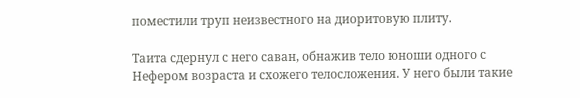поместили труп неизвестного на диоритовую плиту.

Таита сдернул с него саван, обнажив тело юноши одного с Нефером возраста и схожего телосложения. У него были такие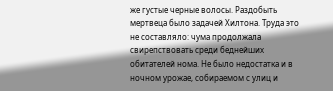же густые черные волосы. Раздобыть мертвеца было задачей Хилтона. Труда это не составляло: чума продолжала свирепствовать среди беднейших обитателей нома. Не было недостатка и в ночном урожае, собираемом с улиц и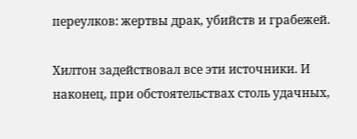переулков: жертвы драк, убийств и грабежей.

Хилтон задействовал все эти источники. И наконец, при обстоятельствах столь удачных,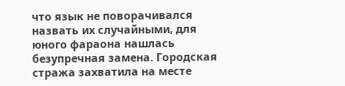что язык не поворачивался назвать их случайными, для юного фараона нашлась безупречная замена. Городская стража захватила на месте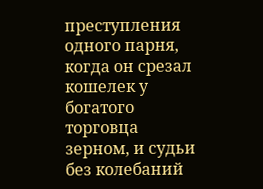преступления одного парня, когда он срезал кошелек у богатого торговца зерном, и судьи без колебаний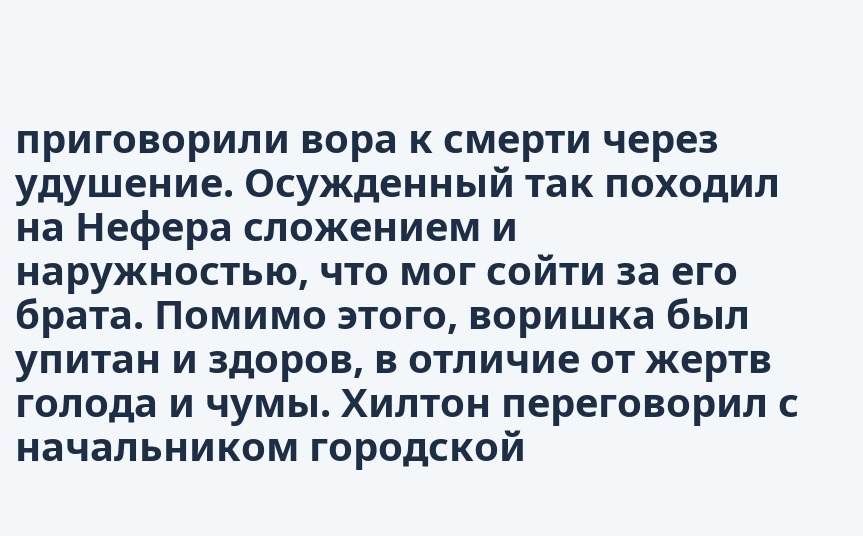приговорили вора к смерти через удушение. Осужденный так походил на Нефера сложением и наружностью, что мог сойти за его брата. Помимо этого, воришка был упитан и здоров, в отличие от жертв голода и чумы. Хилтон переговорил с начальником городской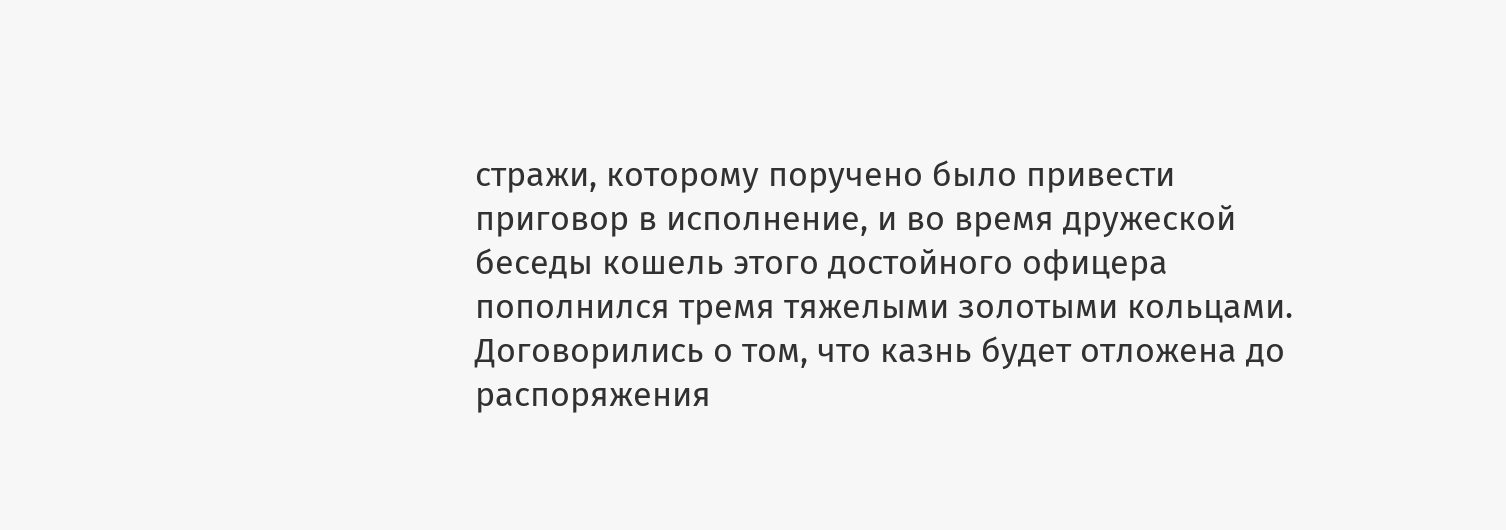стражи, которому поручено было привести приговор в исполнение, и во время дружеской беседы кошель этого достойного офицера пополнился тремя тяжелыми золотыми кольцами. Договорились о том, что казнь будет отложена до распоряжения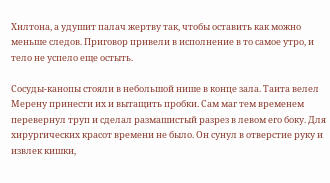Хилтона, а удушит палач жертву так, чтобы оставить как можно меньше следов. Приговор привели в исполнение в то самое утро, и тело не успело еще остыть.

Сосуды-канопы стояли в небольшой нише в конце зала. Таита велел Мерену принести их и вытащить пробки. Сам маг тем временем перевернул труп и сделал размашистый разрез в левом его боку. Для хирургических красот времени не было. Он сунул в отверстие руку и извлек кишки,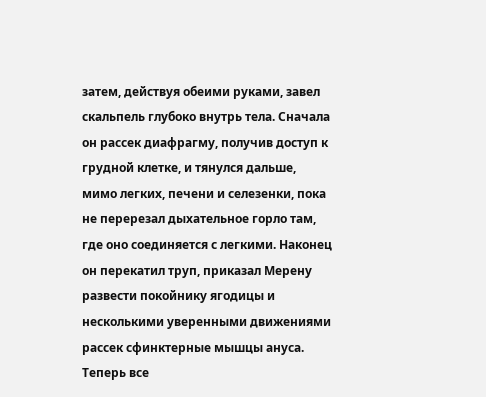затем, действуя обеими руками, завел скальпель глубоко внутрь тела. Сначала он рассек диафрагму, получив доступ к грудной клетке, и тянулся дальше, мимо легких, печени и селезенки, пока не перерезал дыхательное горло там, где оно соединяется с легкими. Наконец он перекатил труп, приказал Мерену развести покойнику ягодицы и несколькими уверенными движениями рассек сфинктерные мышцы ануса. Теперь все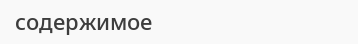содержимое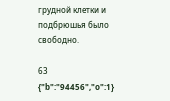грудной клетки и подбрюшья было свободно.

63
{"b":"94456","o":1}